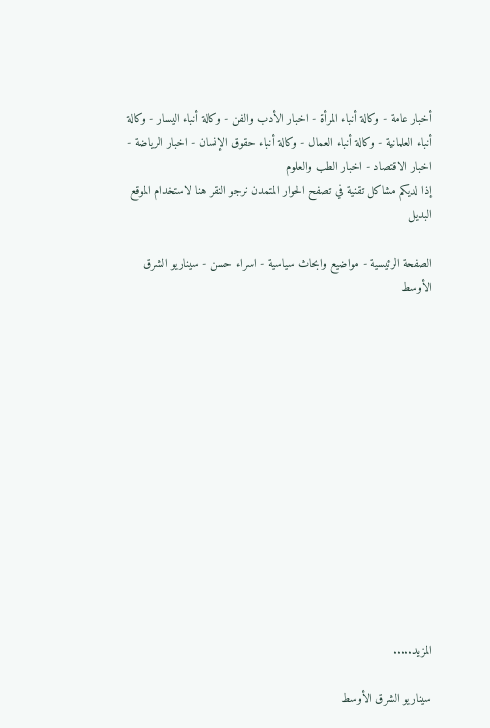أخبار عامة - وكالة أنباء المرأة - اخبار الأدب والفن - وكالة أنباء اليسار - وكالة أنباء العلمانية - وكالة أنباء العمال - وكالة أنباء حقوق الإنسان - اخبار الرياضة - اخبار الاقتصاد - اخبار الطب والعلوم
إذا لديكم مشاكل تقنية في تصفح الحوار المتمدن نرجو النقر هنا لاستخدام الموقع البديل

الصفحة الرئيسية - مواضيع وابحاث سياسية - اسراء حسن - سيناريو الشرق الأوسط














المزيد.....

سيناريو الشرق الأوسط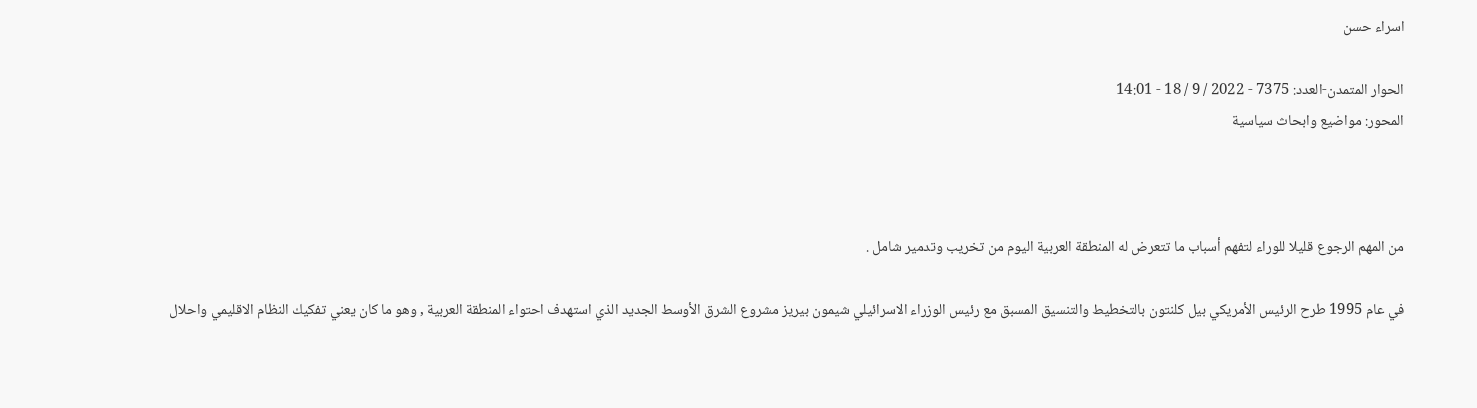اسراء حسن

الحوار المتمدن-العدد: 7375 - 2022 / 9 / 18 - 14:01
المحور: مواضيع وابحاث سياسية



من المهم الرجوع قليلا للوراء لتفهم أسباب ما تتعرض له المنطقة العربية اليوم من تخريب وتدمير شامل .

في عام 1995 طرح الرئيس الأمريكي بيل كلنتون بالتخطيط والتنسيق المسبق مع رئيس الوزراء الاسرائيلي شيمون بيريز مشروع الشرق الأوسط الجديد الذي استهدف احتواء المنطقة العربية , وهو ما كان يعني تفكيك النظام الاقليمي واحلال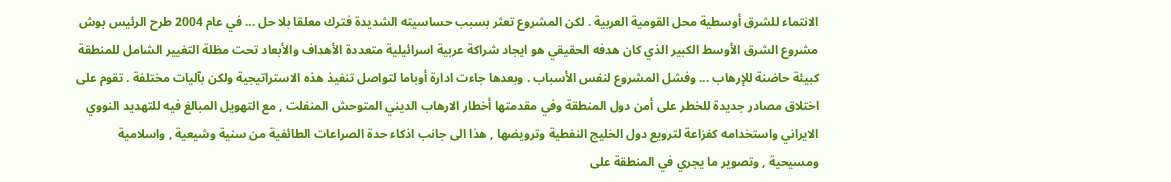الانتماء للشرق أوسطية محل القومية العربية . لكن المشروع تعثر بسبب حساسيته الشديدة فترك معلقا بلا حل ... في عام 2004 طرح الرئيس بوش مشروع الشرق الأوسط الكبير الذي كان هدفه الحقيقي هو ايجاد شراكة عربية اسرائيلية متعددة الأهداف والأبعاد تحت مظلة التغيير الشامل للمنطقة كبيئة حاضنة للإرهاب ... وفشل المشروع لنفس الأسباب . وبعدها جاءت ادارة أوباما لتواصل تنفيذ هذه الاستراتيجية ولكن بآليات مختلفة . تقوم على اختلاق مصادر جديدة للخطر على أمن دول المنطقة وفي مقدمتها أخطار الارهاب الديني المتوحش المنفلت , مع التهويل المبالغ فيه للتهديد النووي الايراني واستخدامه كفزاعة لترويع دول الخليج النفطية وترويضها , هذا الى جانب اذكاء حدة الصراعات الطائفية من سنية وشيعية , واسلامية ومسيحية , وتصوير ما يجري في المنطقة على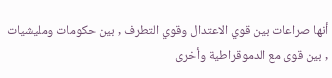أنها صراعات بين قوي الاعتدال وقوي التطرف , بين حكومات ومليشيات , بين قوى مع الدموقراطية وأخرى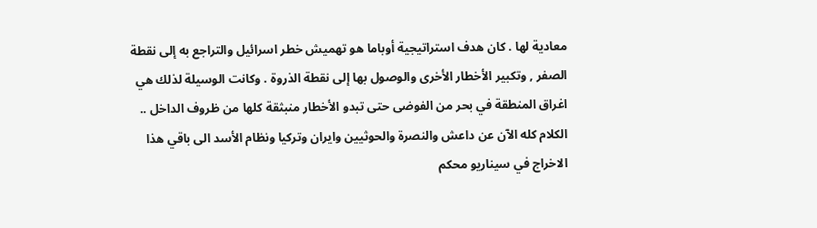معادية لها . كان هدف استراتيجية أوباما هو تهميش خطر اسرائيل والتراجع به إلى نقطة الصفر , وتكبير الأخطار الأخرى والوصول بها إلى نقطة الذروة . وكانت الوسيلة لذلك هي اغراق المنطقة في بحر من الفوضى حتى تبدو الأخطار منبثقة كلها من ظروف الداخل .. الكلام كله الآن عن داعش والنصرة والحوثيين وايران وتركيا ونظام الأسد الى باقي هذا الاخراج في سيناريو محكم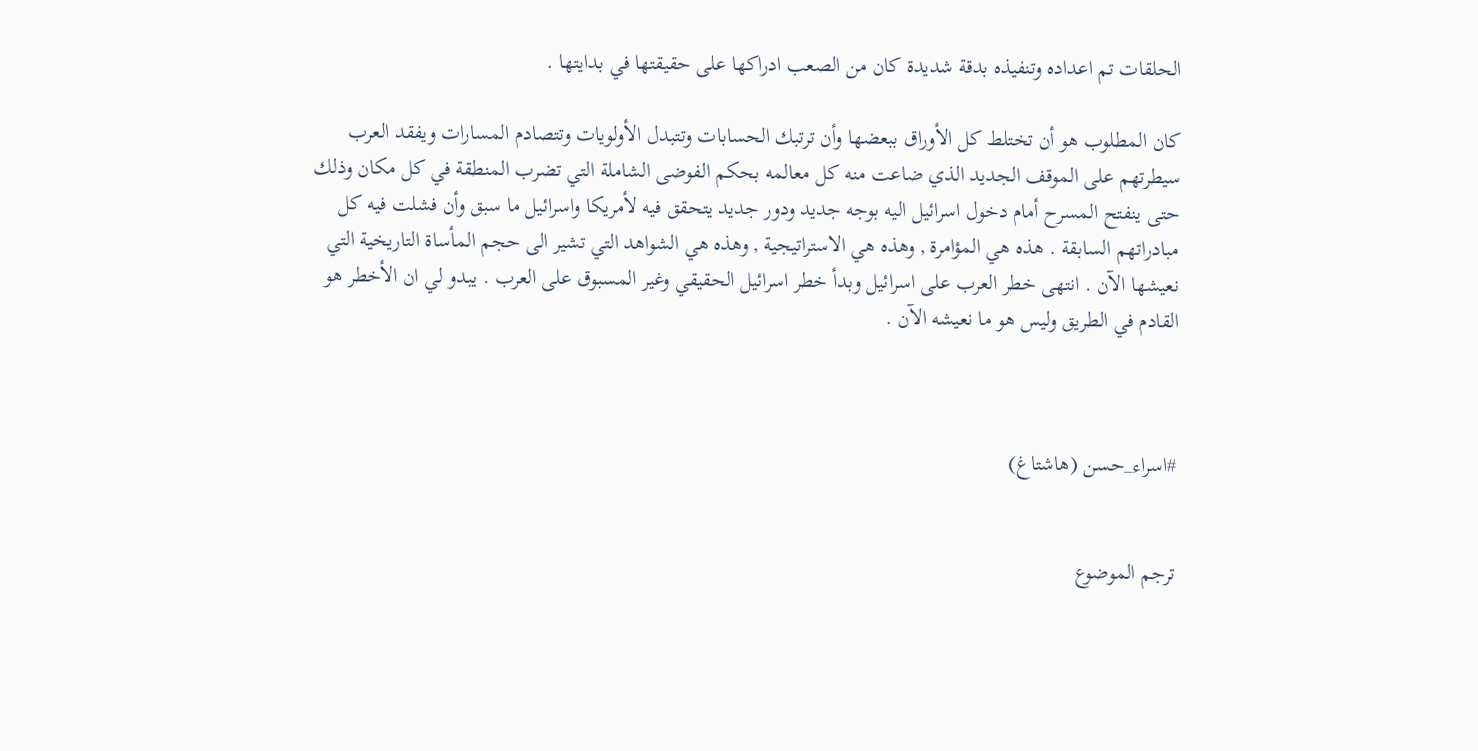الحلقات تم اعداده وتنفيذه بدقة شديدة كان من الصعب ادراكها على حقيقتها في بدايتها .

كان المطلوب هو أن تختلط كل الأوراق ببعضها وأن ترتبك الحسابات وتتبدل الأولويات وتتصادم المسارات ويفقد العرب سيطرتهم على الموقف الجديد الذي ضاعت منه كل معالمه بحكم الفوضى الشاملة التي تضرب المنطقة في كل مكان وذلك حتى ينفتح المسرح أمام دخول اسرائيل اليه بوجه جديد ودور جديد يتحقق فيه لأمريكا واسرائيل ما سبق وأن فشلت فيه كل مبادراتهم السابقة . هذه هي المؤامرة , وهذه هي الاستراتيجية , وهذه هي الشواهد التي تشير الى حجم المأساة التاريخية التي نعيشها الآن . انتهى خطر العرب على اسرائيل وبدأ خطر اسرائيل الحقيقي وغير المسبوق على العرب . يبدو لي ان الأخطر هو القادم في الطريق وليس هو ما نعيشه الآن .



#اسراء_حسن (هاشتاغ)


ترجم الموضوع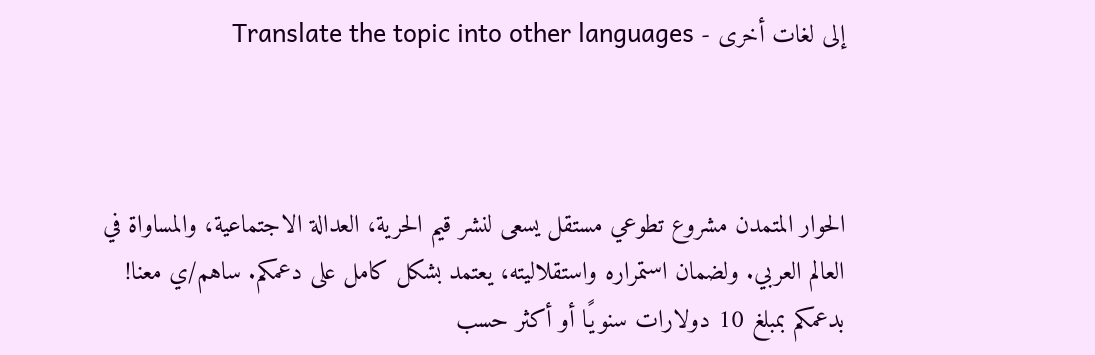إلى لغات أخرى - Translate the topic into other languages



الحوار المتمدن مشروع تطوعي مستقل يسعى لنشر قيم الحرية، العدالة الاجتماعية، والمساواة في العالم العربي. ولضمان استمراره واستقلاليته، يعتمد بشكل كامل على دعمكم. ساهم/ي معنا! بدعمكم بمبلغ 10 دولارات سنويًا أو أكثر حسب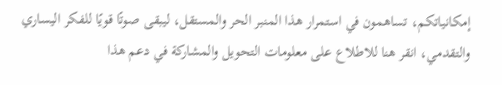إمكانياتكم، تساهمون في استمرار هذا المنبر الحر والمستقل، ليبقى صوتًا قويًا للفكر اليساري والتقدمي، انقر هنا للاطلاع على معلومات التحويل والمشاركة في دعم هذا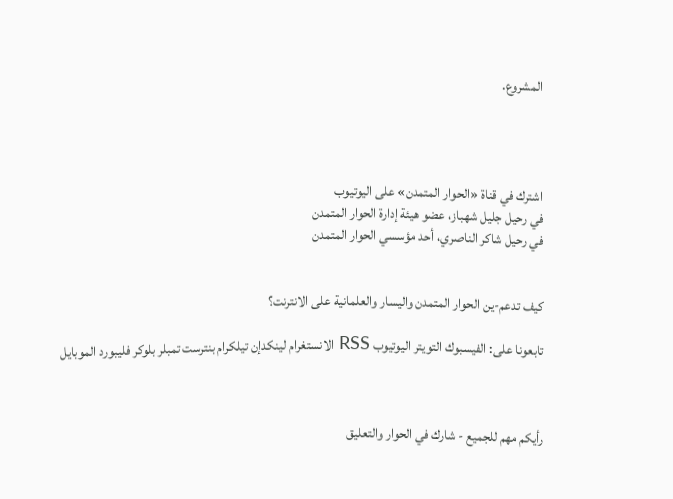المشروع.




اشترك في قناة «الحوار المتمدن» على اليوتيوب
في رحيل جليل شهباز، عضو هيئة إدارة الحوار المتمدن
في رحيل شاكر الناصري، أحد مؤسسي الحوار المتمدن


كيف تدعم-ين الحوار المتمدن واليسار والعلمانية على الانترنت؟

تابعونا على: الفيسبوك التويتر اليوتيوب RSS الانستغرام لينكدإن تيلكرام بنترست تمبلر بلوكر فليبورد الموبايل



رأيكم مهم للجميع - شارك في الحوار والتعليق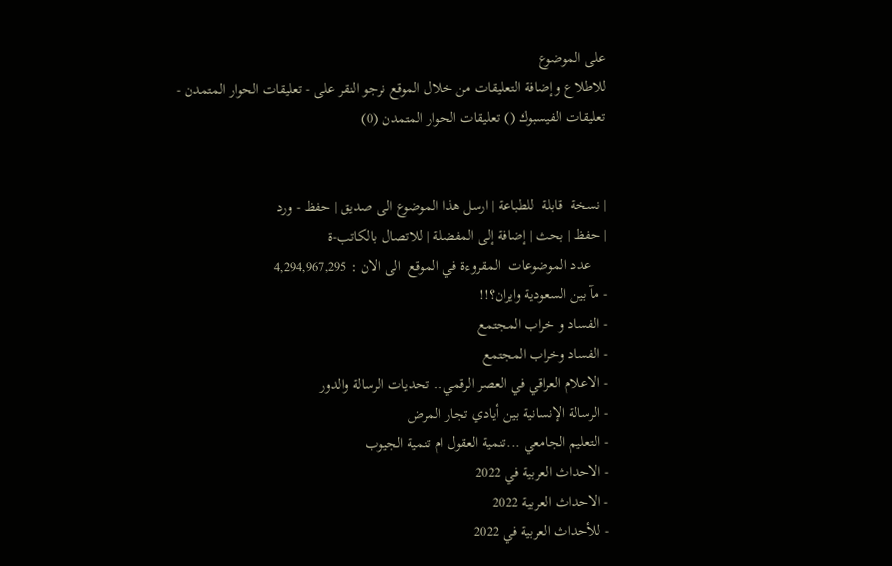على الموضوع
للاطلاع وإضافة التعليقات من خلال الموقع نرجو النقر على - تعليقات الحوار المتمدن -
تعليقات الفيسبوك () تعليقات الحوار المتمدن (0)


| نسخة  قابلة  للطباعة | ارسل هذا الموضوع الى صديق | حفظ - ورد
| حفظ | بحث | إضافة إلى المفضلة | للاتصال بالكاتب-ة
    عدد الموضوعات  المقروءة في الموقع  الى الان : 4,294,967,295
- مآ بين السعودية وايران؟!!
- الفساد و خراب المجتمع
- الفساد وخراب المجتمع
- الاعلام العراقي في العصر الرقمي.. تحديات الرسالة والدور
- الرسالة الإنسانية بين أيادي تجار المرض
- التعليم الجامعي ...تنمية العقول ام تنمية الجيوب
- الاحداث العربية في 2022
- الاحداث العربية 2022
- للأحداث العربية في 2022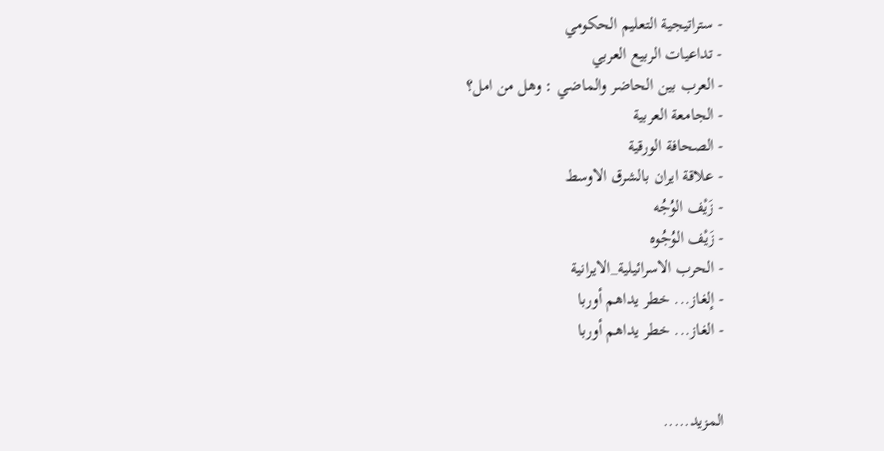- ستراتيجية التعليم الحكومي
- تداعيات الربيع العربي
- العرب بين الحاضر والماضي : وهل من امل؟
- الجامعة العربية
- الصحافة الورقية
- علاقة ايران بالشرق الاوسط
- زَيْف الوُجُه
- زَيْف الوُجُوه
- الحرب الاسرائيلية_الايرانية
- إلغاز... خطر يداهم أوربا
- الغاز... خطر يداهم أوربا


المزيد.....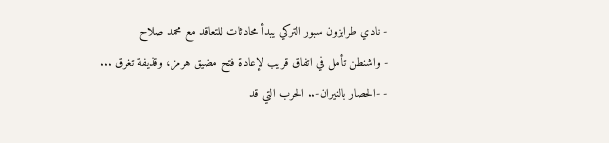- نادي طرابزون سبور التركي يبدأ محادثات للتعاقد مع محمد صلاح
- واشنطن تأمل في اتفاق قريب لإعادة فتح مضيق هرمز، وقذيفة تغرق ...
- -الحصار بالنيران-.. الحرب التي قد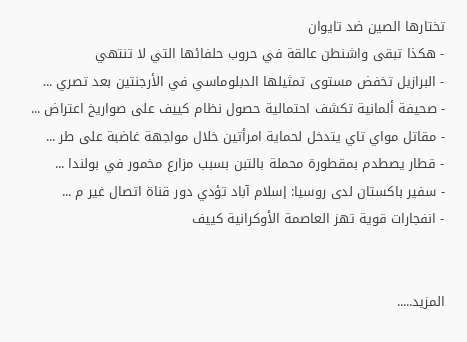تختارها الصين ضد تايوان
- هكذا تبقى واشنطن عالقة في حروب حلفائها التي لا تنتهي
- البرازيل تخفض مستوى تمثيلها الدبلوماسي في الأرجنتين بعد تصري ...
- صحيفة ألمانية تكشف احتمالية حصول نظام كييف على صواريخ اعتراض ...
- مقاتل مواي تاي يتدخل لحماية امرأتين خلال مواجهة غاضبة على طر ...
- قطار يصطدم بمقطورة محملة بالتبن بسبب مزارع مخمور في بولندا ...
- سفير باكستان لدى روسيا: إسلام آباد تؤدي دور قناة اتصال غير م ...
- انفجارات قوية تهز العاصمة الأوكرانية كييف


المزيد.....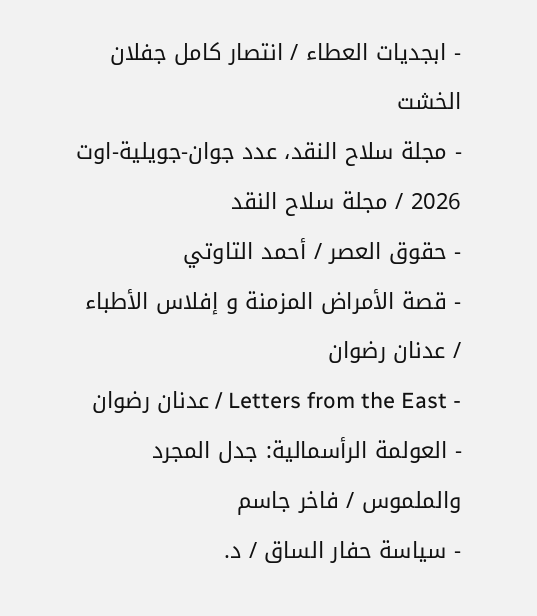- ابجديات العطاء / انتصار كامل جفلان الخشت
- مجلة سلاح النقد، عدد جوان-جويلية-اوت 2026 / مجلة سلاح النقد
- حقوق العصر / أحمد التاوتي
- قصة الأمراض المزمنة و إفلاس الأطباء / عدنان رضوان
- Letters from the East / عدنان رضوان
- العولمة الرأسمالية: جدل المجرد والملموس / فاخر جاسم
- سياسة حفار الساق / د.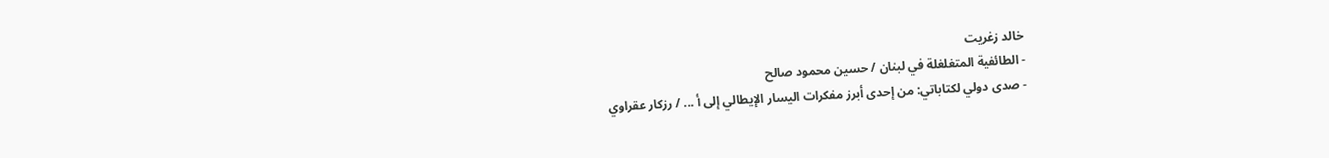خالد زغريت
- الطائفية المتغلغلة في لبنان / حسين محمود صالح
- صدى دولي لكتاباتي: من إحدى أبرز مفكرات اليسار الإيطالي إلى أ ... / رزكار عقراوي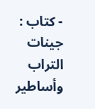- كتاب : جينات التراب وأساطير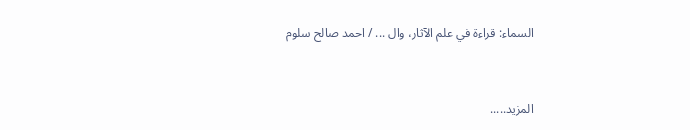السماء: قراءة في علم الآثار، وال ... / احمد صالح سلوم


المزيد.....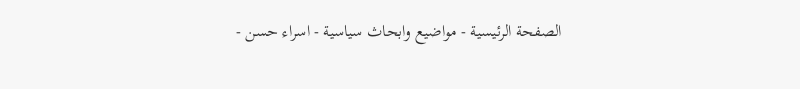الصفحة الرئيسية - مواضيع وابحاث سياسية - اسراء حسن -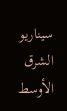سيناريو الشرق الأوسط